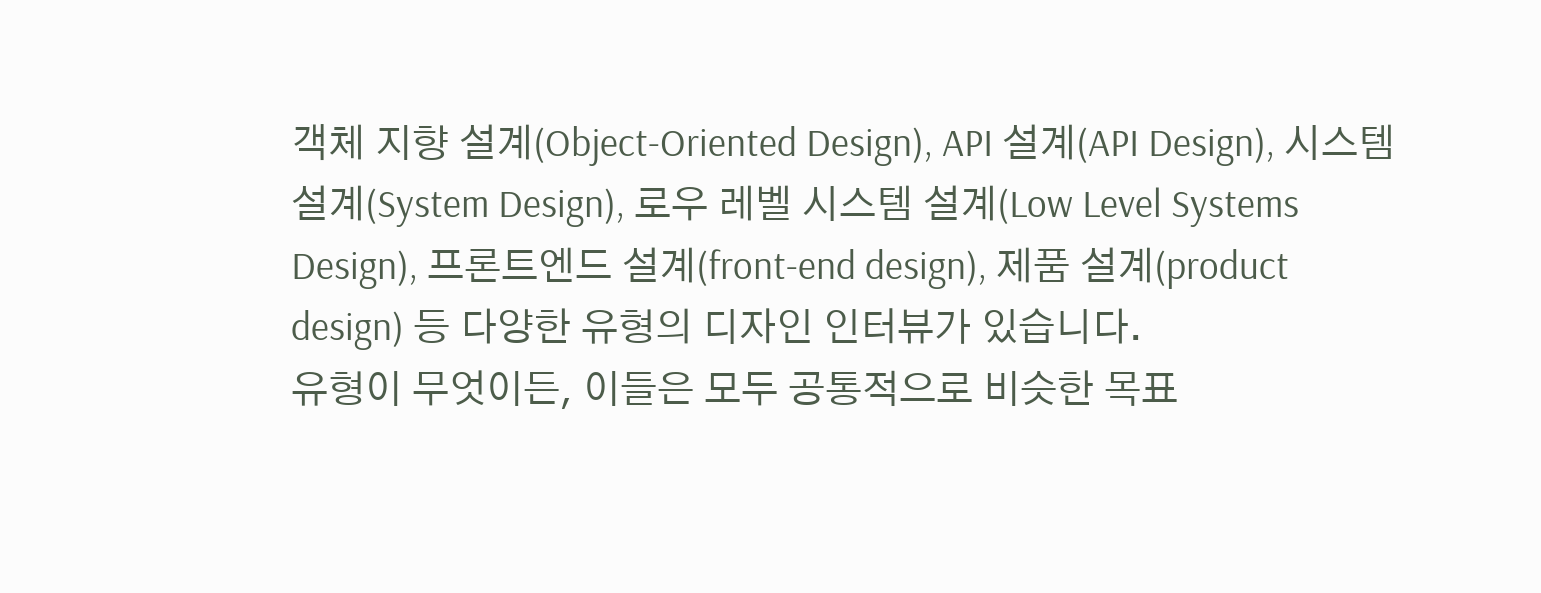객체 지향 설계(Object-Oriented Design), API 설계(API Design), 시스템 설계(System Design), 로우 레벨 시스템 설계(Low Level Systems Design), 프론트엔드 설계(front-end design), 제품 설계(product design) 등 다양한 유형의 디자인 인터뷰가 있습니다.
유형이 무엇이든, 이들은 모두 공통적으로 비슷한 목표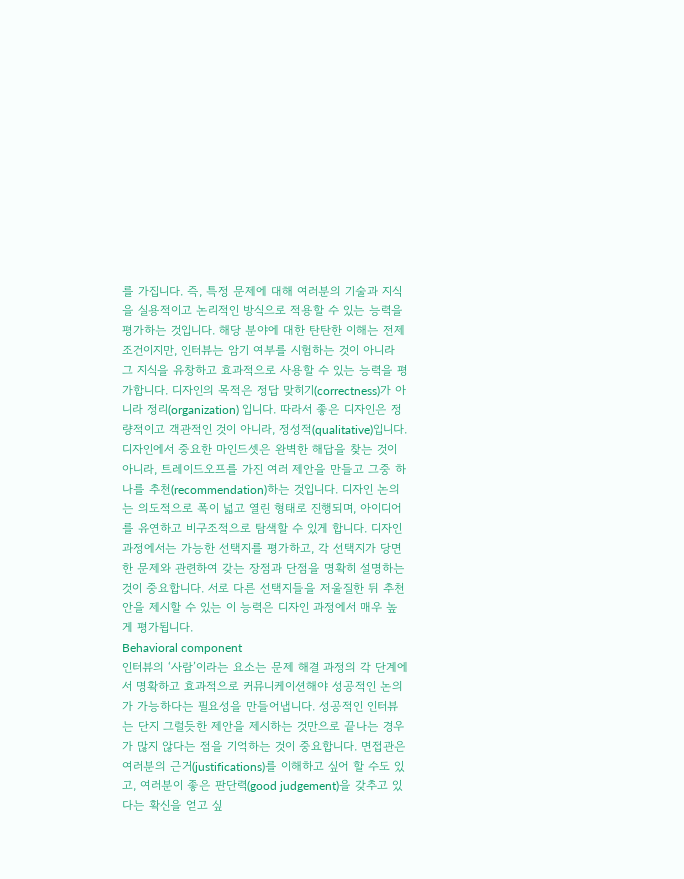를 가집니다. 즉, 특정 문제에 대해 여러분의 기술과 지식을 실용적이고 논리적인 방식으로 적용할 수 있는 능력을 평가하는 것입니다. 해당 분야에 대한 탄탄한 이해는 전제 조건이지만, 인터뷰는 암기 여부를 시험하는 것이 아니라 그 지식을 유창하고 효과적으로 사용할 수 있는 능력을 평가합니다. 디자인의 목적은 정답 맞히기(correctness)가 아니라 정리(organization) 입니다. 따라서 좋은 디자인은 정량적이고 객관적인 것이 아니라, 정성적(qualitative)입니다.
디자인에서 중요한 마인드셋은 완벽한 해답을 찾는 것이 아니라, 트레이드오프를 가진 여러 제안을 만들고 그중 하나를 추천(recommendation)하는 것입니다. 디자인 논의는 의도적으로 폭이 넓고 열린 형태로 진행되며, 아이디어를 유연하고 비구조적으로 탐색할 수 있게 합니다. 디자인 과정에서는 가능한 선택지를 평가하고, 각 선택지가 당면한 문제와 관련하여 갖는 장점과 단점을 명확히 설명하는 것이 중요합니다. 서로 다른 선택지들을 저울질한 뒤 추천안을 제시할 수 있는 이 능력은 디자인 과정에서 매우 높게 평가됩니다.
Behavioral component
인터뷰의 ‘사람’이라는 요소는 문제 해결 과정의 각 단계에서 명확하고 효과적으로 커뮤니케이션해야 성공적인 논의가 가능하다는 필요성을 만들어냅니다. 성공적인 인터뷰는 단지 그럴듯한 제안을 제시하는 것만으로 끝나는 경우가 많지 않다는 점을 기억하는 것이 중요합니다. 면접관은 여러분의 근거(justifications)를 이해하고 싶어 할 수도 있고, 여러분이 좋은 판단력(good judgement)을 갖추고 있다는 확신을 얻고 싶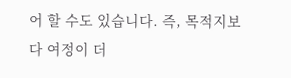어 할 수도 있습니다. 즉, 목적지보다 여정이 더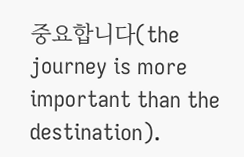중요합니다(the journey is more important than the destination).